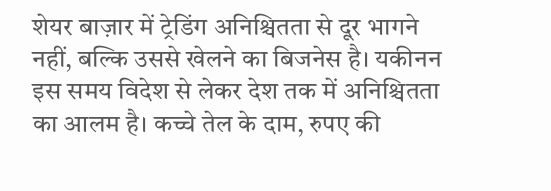शेयर बाज़ार में ट्रेडिंग अनिश्चितता से दूर भागने नहीं, बल्कि उससे खेलने का बिजनेस है। यकीनन इस समय विदेश से लेकर देश तक में अनिश्चितता का आलम है। कच्चे तेल के दाम, रुपए की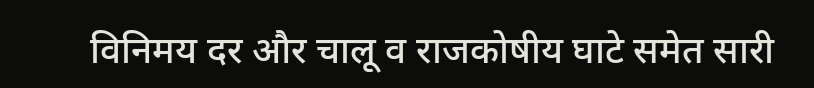विनिमय दर और चालू व राजकोषीय घाटे समेत सारी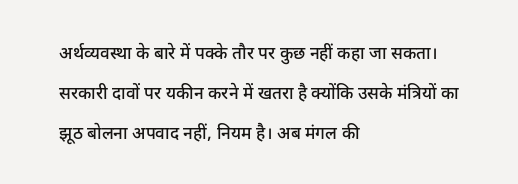अर्थव्यवस्था के बारे में पक्के तौर पर कुछ नहीं कहा जा सकता। सरकारी दावों पर यकीन करने में खतरा है क्योंकि उसके मंत्रियों का झूठ बोलना अपवाद नहीं, नियम है। अब मंगल की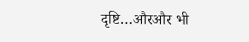दृष्टि…औरऔर भी